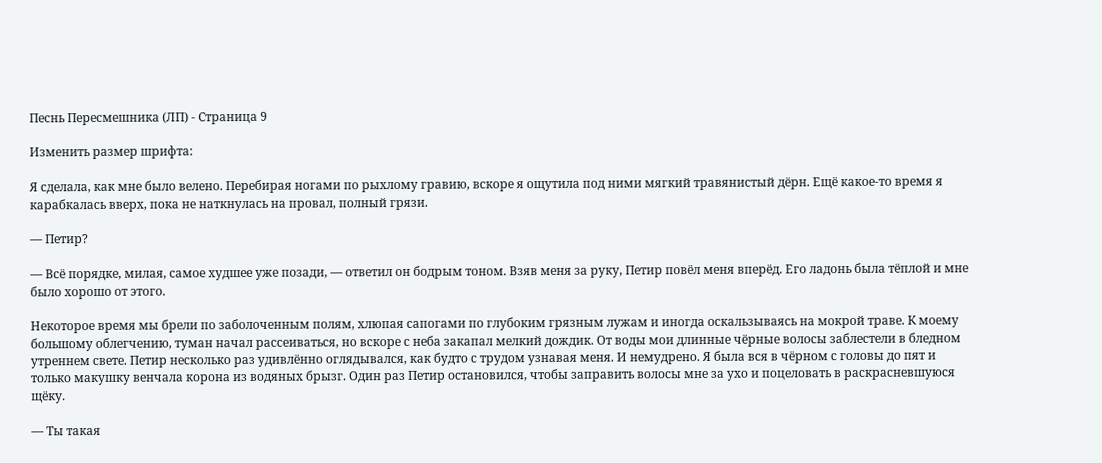Песнь Пересмешника (ЛП) - Страница 9

Изменить размер шрифта:

Я сделала, как мне было велено. Перебирая ногами по рыхлому гравию, вскоре я ощутила под ними мягкий травянистый дёрн. Ещё какое-то время я карабкалась вверх, пока не наткнулась на провал, полный грязи.

— Петир?

— Всё порядке, милая, самое худшее уже позади, — ответил он бодрым тоном. Взяв меня за руку, Петир повёл меня вперёд. Его ладонь была тёплой и мне было хорошо от этого.

Некоторое время мы брели по заболоченным полям, хлюпая сапогами по глубоким грязным лужам и иногда оскальзываясь на мокрой траве. К моему большому облегчению, туман начал рассеиваться, но вскоре с неба закапал мелкий дождик. От воды мои длинные чёрные волосы заблестели в бледном утреннем свете. Петир несколько раз удивлённо оглядывался, как будто с трудом узнавая меня. И немудрено. Я была вся в чёрном с головы до пят и только макушку венчала корона из водяных брызг. Один раз Петир остановился, чтобы заправить волосы мне за ухо и поцеловать в раскрасневшуюся щёку.

— Ты такая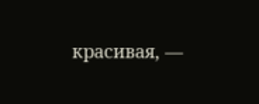красивая, —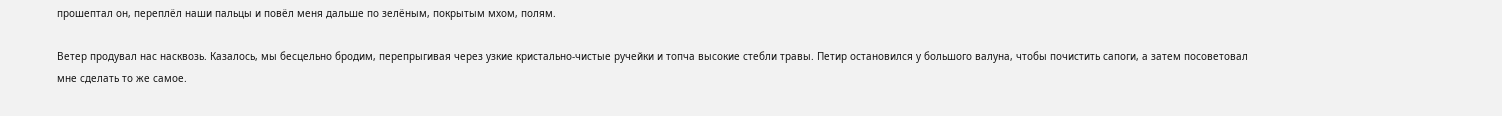прошептал он, переплёл наши пальцы и повёл меня дальше по зелёным, покрытым мхом, полям.

Ветер продувал нас насквозь. Казалось, мы бесцельно бродим, перепрыгивая через узкие кристально-чистые ручейки и топча высокие стебли травы. Петир остановился у большого валуна, чтобы почистить сапоги, а затем посоветовал мне сделать то же самое.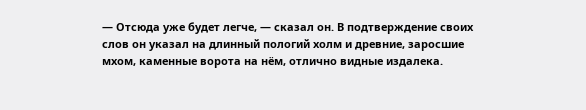— Отсюда уже будет легче, — сказал он. В подтверждение своих слов он указал на длинный пологий холм и древние, заросшие мхом, каменные ворота на нём, отлично видные издалека.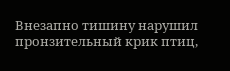Внезапно тишину нарушил пронзительный крик птиц,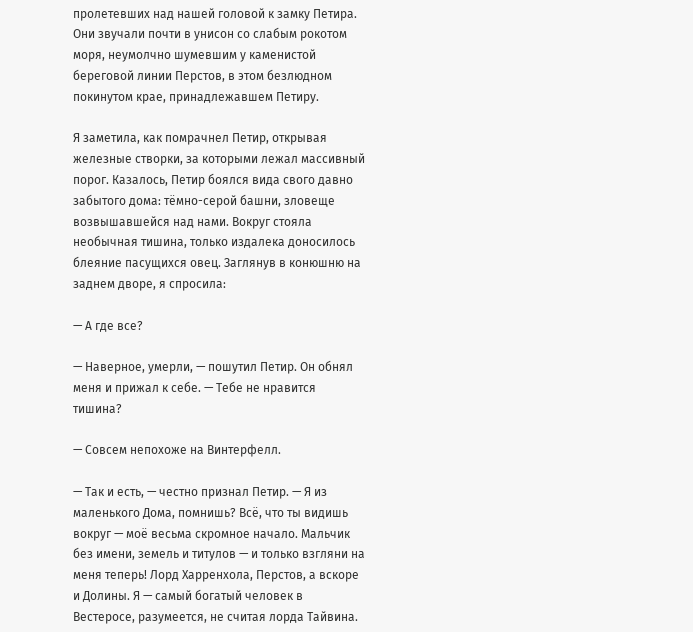пролетевших над нашей головой к замку Петира. Они звучали почти в унисон со слабым рокотом моря, неумолчно шумевшим у каменистой береговой линии Перстов, в этом безлюдном покинутом крае, принадлежавшем Петиру.

Я заметила, как помрачнел Петир, открывая железные створки, за которыми лежал массивный порог. Казалось, Петир боялся вида свого давно забытого дома: тёмно-серой башни, зловеще возвышавшейся над нами. Вокруг стояла необычная тишина, только издалека доносилось блеяние пасущихся овец. Заглянув в конюшню на заднем дворе, я спросила:

— А где все?

— Наверное, умерли, — пошутил Петир. Он обнял меня и прижал к себе. — Тебе не нравится тишина?

— Совсем непохоже на Винтерфелл.

— Так и есть, — честно признал Петир. — Я из маленького Дома, помнишь? Всё, что ты видишь вокруг — моё весьма скромное начало. Мальчик без имени, земель и титулов — и только взгляни на меня теперь! Лорд Харренхола, Перстов, а вскоре и Долины. Я — самый богатый человек в Вестеросе, разумеется, не считая лорда Тайвина.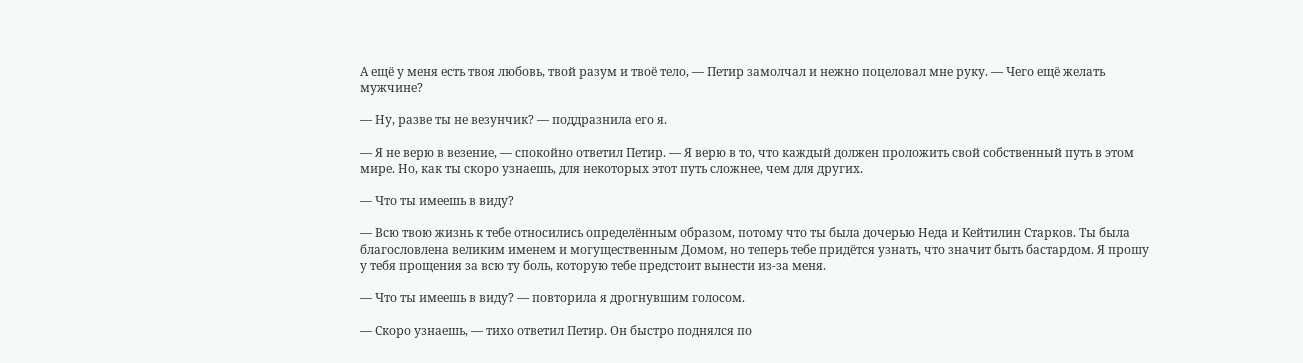А ещё у меня есть твоя любовь, твой разум и твоё тело, — Петир замолчал и нежно поцеловал мне руку. — Чего ещё желать мужчине?

— Ну, разве ты не везунчик? — поддразнила его я.

— Я не верю в везение, — спокойно ответил Петир. — Я верю в то, что каждый должен проложить свой собственный путь в этом мире. Но, как ты скоро узнаешь, для некоторых этот путь сложнее, чем для других.

— Что ты имеешь в виду?

— Всю твою жизнь к тебе относились определённым образом, потому что ты была дочерью Неда и Кейтилин Старков. Ты была благословлена великим именем и могущественным Домом, но теперь тебе придётся узнать, что значит быть бастардом. Я прошу у тебя прощения за всю ту боль, которую тебе предстоит вынести из-за меня.

— Что ты имеешь в виду? — повторила я дрогнувшим голосом.

— Скоро узнаешь, — тихо ответил Петир. Он быстро поднялся по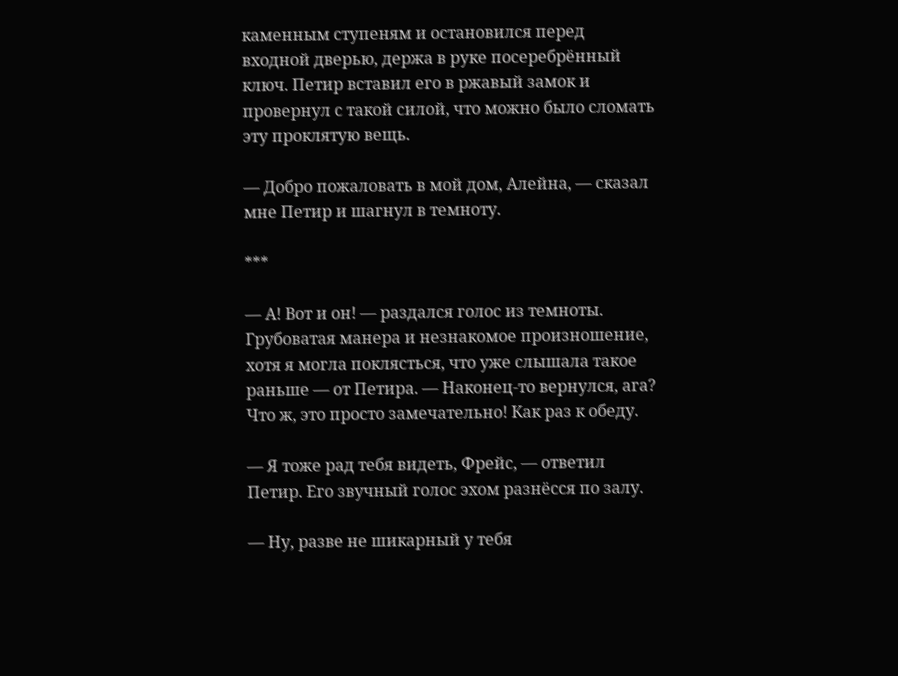каменным ступеням и остановился перед входной дверью, держа в руке посеребрённый ключ. Петир вставил его в ржавый замок и провернул с такой силой, что можно было сломать эту проклятую вещь.

— Добро пожаловать в мой дом, Алейна, — сказал мне Петир и шагнул в темноту.

***

— А! Вот и он! — раздался голос из темноты. Грубоватая манера и незнакомое произношение, хотя я могла поклясться, что уже слышала такое раньше — от Петира. — Наконец-то вернулся, ага? Что ж, это просто замечательно! Как раз к обеду.

— Я тоже рад тебя видеть, Фрейс, — ответил Петир. Его звучный голос эхом разнёсся по залу.

— Ну, разве не шикарный у тебя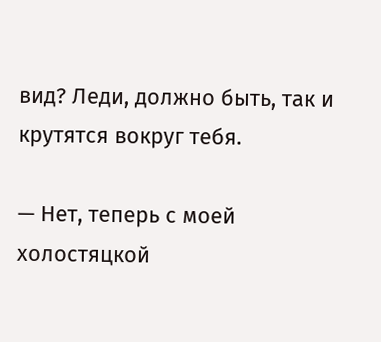вид? Леди, должно быть, так и крутятся вокруг тебя.

— Нет, теперь с моей холостяцкой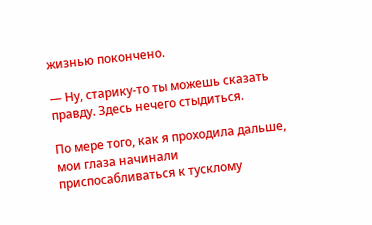жизнью покончено.

— Ну, старику-то ты можешь сказать правду. Здесь нечего стыдиться.

По мере того, как я проходила дальше, мои глаза начинали приспосабливаться к тусклому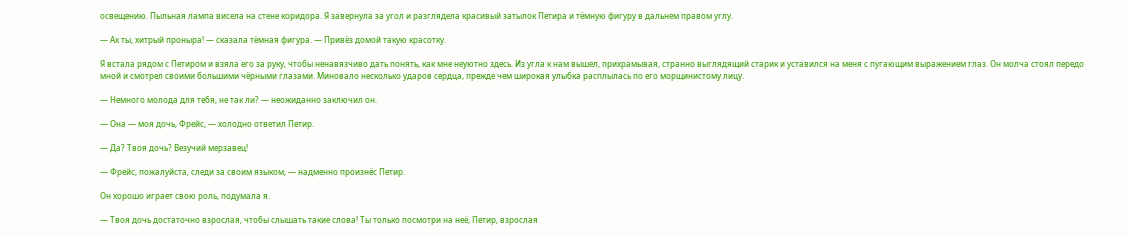освещению. Пыльная лампа висела на стене коридора. Я завернула за угол и разглядела красивый затылок Петира и тёмную фигуру в дальнем правом углу.

— Ах ты, хитрый проныра! — сказала тёмная фигура. — Привёз домой такую красотку.

Я встала рядом с Петиром и взяла его за руку, чтобы ненавязчиво дать понять, как мне неуютно здесь. Из угла к нам вышел, прихрамывая, странно выглядящий старик и уставился на меня с пугающим выражением глаз. Он молча стоял передо мной и смотрел своими большими чёрными глазами. Миновало несколько ударов сердца, прежде чем широкая улыбка расплылась по его морщинистому лицу.

— Немного молода для тебя, не так ли? — неожиданно заключил он.

— Она — моя дочь, Фрейс, — холодно ответил Петир.

— Да? Твоя дочь? Везучий мерзавец!

— Фрейс, пожалуйста, следи за своим языком, — надменно произнёс Петир.

Он хорошо играет свою роль, подумала я.

— Твоя дочь достаточно взрослая, чтобы слышать такие слова! Ты только посмотри на неё, Петир, взрослая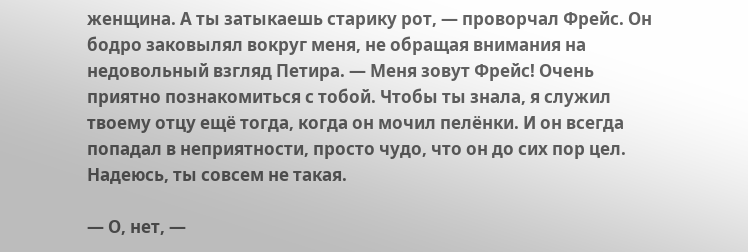женщина. А ты затыкаешь старику рот, — проворчал Фрейс. Он бодро заковылял вокруг меня, не обращая внимания на недовольный взгляд Петира. — Меня зовут Фрейс! Очень приятно познакомиться с тобой. Чтобы ты знала, я служил твоему отцу ещё тогда, когда он мочил пелёнки. И он всегда попадал в неприятности, просто чудо, что он до сих пор цел. Надеюсь, ты совсем не такая.

— О, нет, —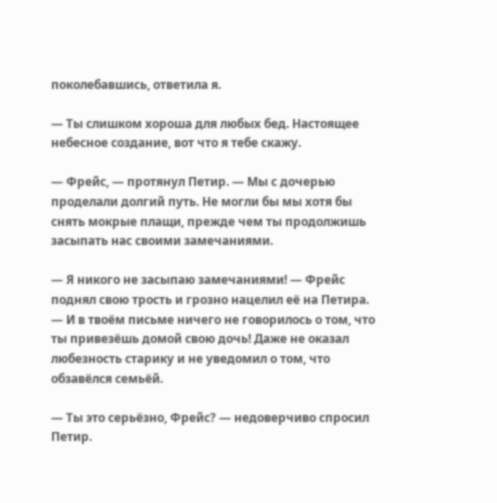поколебавшись, ответила я.

— Ты слишком хороша для любых бед. Настоящее небесное создание, вот что я тебе скажу.

— Фрейс, — протянул Петир. — Мы с дочерью проделали долгий путь. Не могли бы мы хотя бы снять мокрые плащи, прежде чем ты продолжишь засыпать нас своими замечаниями.

— Я никого не засыпаю замечаниями! — Фрейс поднял свою трость и грозно нацелил её на Петира. — И в твоём письме ничего не говорилось о том, что ты привезёшь домой свою дочь! Даже не оказал любезность старику и не уведомил о том, что обзавёлся семьёй.

— Ты это серьёзно, Фрейс? — недоверчиво спросил Петир.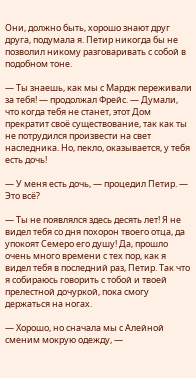Они, должно быть, хорошо знают друг друга, подумала я. Петир никогда бы не позволил никому разговаривать с собой в подобном тоне.

— Ты знаешь, как мы с Мардж переживали за тебя! — продолжал Фрейс. — Думали, что когда тебя не станет, этот Дом прекратит своё существование, так как ты не потрудился произвести на свет наследника. Но, пекло, оказывается, у тебя есть дочь!

— У меня есть дочь, — процедил Петир. — Это всё?

— Ты не появлялся здесь десять лет! Я не видел тебя со дня похорон твоего отца, да упокоят Семеро его душу! Да, прошло очень много времени с тех пор, как я видел тебя в последний раз, Петир. Так что я собираюсь говорить с тобой и твоей прелестной дочуркой, пока смогу держаться на ногах.

— Хорошо, но сначала мы с Алейной сменим мокрую одежду, —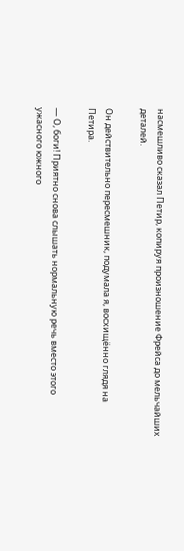насмешливо сказал Петир, копируя произношение Фрейса до мельчайших деталей.

Он действительно пересмешник, подумала я, восхищённо глядя на Петира.

— О, боги! Приятно снова слышать нормальную речь вместо этого ужасного южного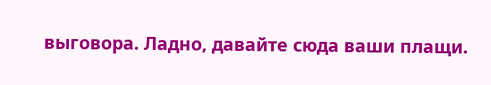выговора. Ладно, давайте сюда ваши плащи.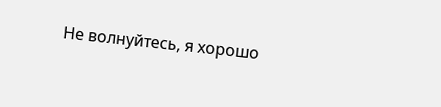Не волнуйтесь, я хорошо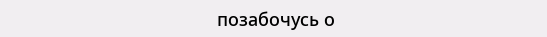позабочусь о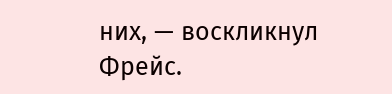них, — воскликнул Фрейс.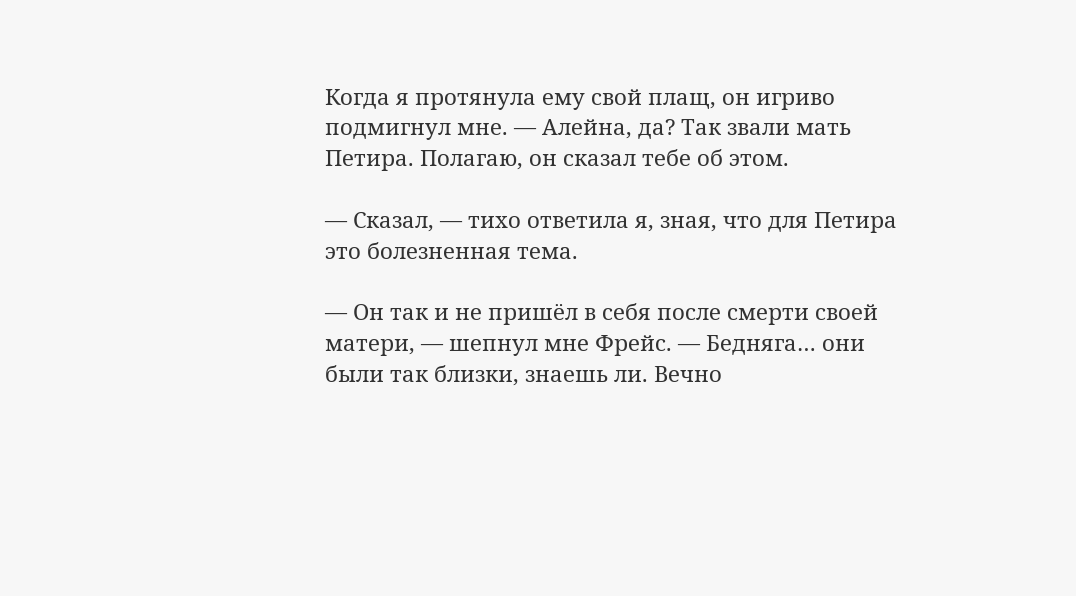Когда я протянула ему свой плащ, он игриво подмигнул мне. — Алейна, да? Так звали мать Петира. Полагаю, он сказал тебе об этом.

— Сказал, — тихо ответила я, зная, что для Петира это болезненная тема.

— Он так и не пришёл в себя после смерти своей матери, — шепнул мне Фрейс. — Бедняга… они были так близки, знаешь ли. Вечно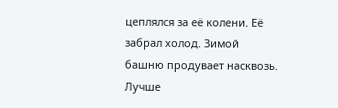цеплялся за её колени. Её забрал холод. Зимой башню продувает насквозь. Лучше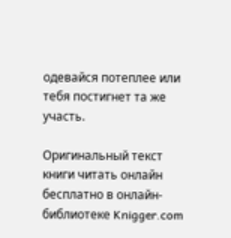одевайся потеплее или тебя постигнет та же участь.

Оригинальный текст книги читать онлайн бесплатно в онлайн-библиотеке Knigger.com